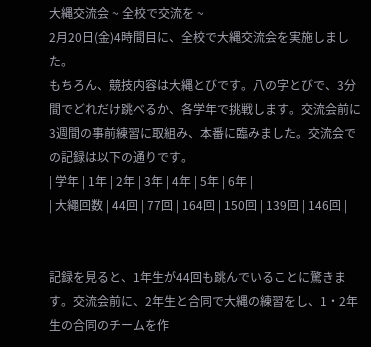大縄交流会 ~ 全校で交流を ~
2月20日(金)4時間目に、全校で大縄交流会を実施しました。
もちろん、競技内容は大縄とびです。八の字とびで、3分間でどれだけ跳べるか、各学年で挑戦します。交流会前に3週間の事前練習に取組み、本番に臨みました。交流会での記録は以下の通りです。
| 学年 | 1年 | 2年 | 3年 | 4年 | 5年 | 6年 |
| 大繩回数 | 44回 | 77回 | 164回 | 150回 | 139回 | 146回 |


記録を見ると、1年生が44回も跳んでいることに驚きます。交流会前に、2年生と合同で大縄の練習をし、1・2年生の合同のチームを作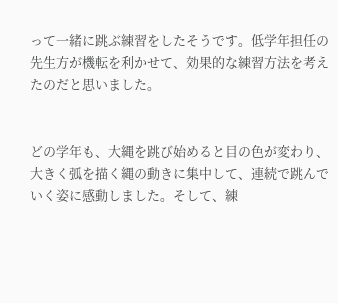って一緒に跳ぶ練習をしたそうです。低学年担任の先生方が機転を利かせて、効果的な練習方法を考えたのだと思いました。


どの学年も、大縄を跳び始めると目の色が変わり、大きく弧を描く縄の動きに集中して、連続で跳んでいく姿に感動しました。そして、練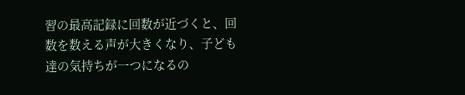習の最高記録に回数が近づくと、回数を数える声が大きくなり、子ども達の気持ちが一つになるの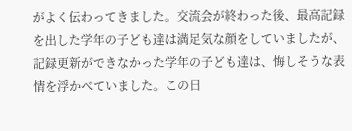がよく伝わってきました。交流会が終わった後、最高記録を出した学年の子ども達は満足気な顔をしていましたが、記録更新ができなかった学年の子ども達は、悔しそうな表情を浮かべていました。この日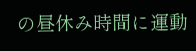の昼休み時間に運動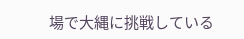場で大縄に挑戦している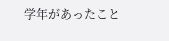学年があったこと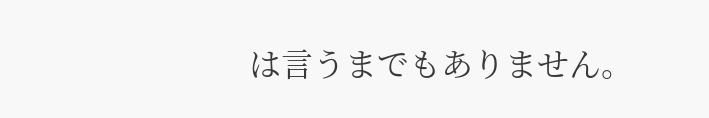は言うまでもありません。